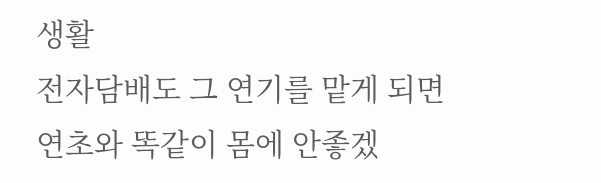생활
전자담배도 그 연기를 맡게 되면 연초와 똑같이 몸에 안좋겠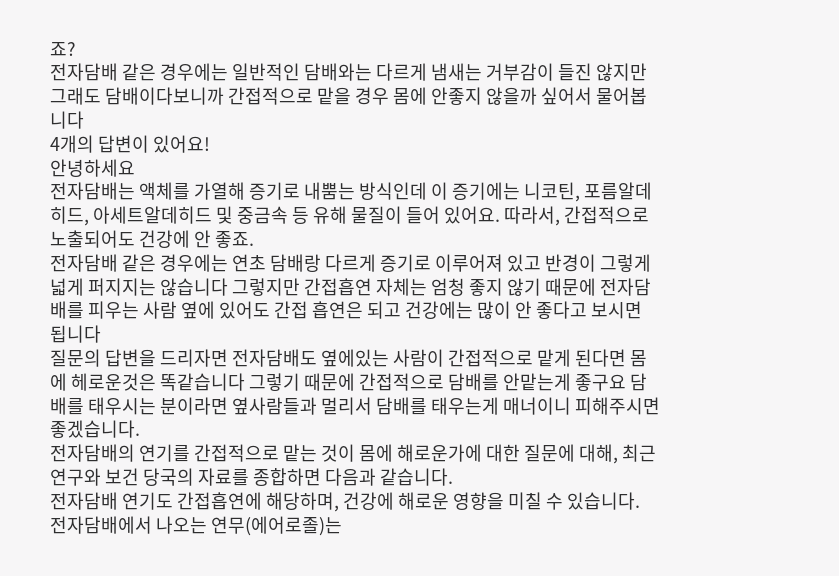죠?
전자담배 같은 경우에는 일반적인 담배와는 다르게 냄새는 거부감이 들진 않지만 그래도 담배이다보니까 간접적으로 맡을 경우 몸에 안좋지 않을까 싶어서 물어봅니다
4개의 답변이 있어요!
안녕하세요
전자담배는 액체를 가열해 증기로 내뿜는 방식인데 이 증기에는 니코틴, 포름알데히드, 아세트알데히드 및 중금속 등 유해 물질이 들어 있어요. 따라서, 간접적으로 노출되어도 건강에 안 좋죠.
전자담배 같은 경우에는 연초 담배랑 다르게 증기로 이루어져 있고 반경이 그렇게 넓게 퍼지지는 않습니다 그렇지만 간접흡연 자체는 엄청 좋지 않기 때문에 전자담배를 피우는 사람 옆에 있어도 간접 흡연은 되고 건강에는 많이 안 좋다고 보시면 됩니다
질문의 답변을 드리자면 전자담배도 옆에있는 사람이 간접적으로 맡게 된다면 몸에 헤로운것은 똑같습니다 그렇기 때문에 간접적으로 담배를 안맡는게 좋구요 담배를 태우시는 분이라면 옆사람들과 멀리서 담배를 태우는게 매너이니 피해주시면 좋겠습니다.
전자담배의 연기를 간접적으로 맡는 것이 몸에 해로운가에 대한 질문에 대해, 최근 연구와 보건 당국의 자료를 종합하면 다음과 같습니다.
전자담배 연기도 간접흡연에 해당하며, 건강에 해로운 영향을 미칠 수 있습니다. 전자담배에서 나오는 연무(에어로졸)는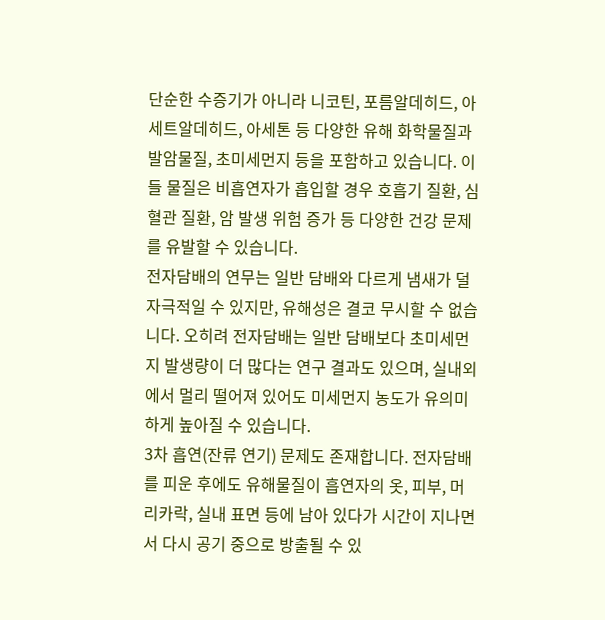단순한 수증기가 아니라 니코틴, 포름알데히드, 아세트알데히드, 아세톤 등 다양한 유해 화학물질과 발암물질, 초미세먼지 등을 포함하고 있습니다. 이들 물질은 비흡연자가 흡입할 경우 호흡기 질환, 심혈관 질환, 암 발생 위험 증가 등 다양한 건강 문제를 유발할 수 있습니다.
전자담배의 연무는 일반 담배와 다르게 냄새가 덜 자극적일 수 있지만, 유해성은 결코 무시할 수 없습니다. 오히려 전자담배는 일반 담배보다 초미세먼지 발생량이 더 많다는 연구 결과도 있으며, 실내외에서 멀리 떨어져 있어도 미세먼지 농도가 유의미하게 높아질 수 있습니다.
3차 흡연(잔류 연기) 문제도 존재합니다. 전자담배를 피운 후에도 유해물질이 흡연자의 옷, 피부, 머리카락, 실내 표면 등에 남아 있다가 시간이 지나면서 다시 공기 중으로 방출될 수 있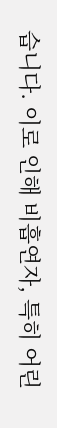습니다. 이로 인해 비흡연자, 특히 어린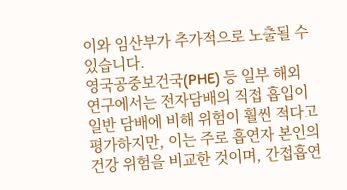이와 임산부가 추가적으로 노출될 수 있습니다.
영국공중보건국(PHE) 등 일부 해외 연구에서는 전자담배의 직접 흡입이 일반 담배에 비해 위험이 훨씬 적다고 평가하지만, 이는 주로 흡연자 본인의 건강 위험을 비교한 것이며, 간접흡연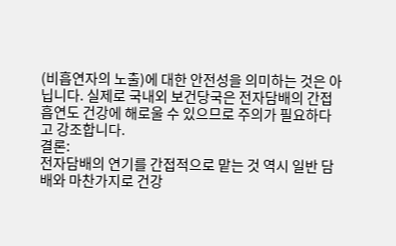(비흡연자의 노출)에 대한 안전성을 의미하는 것은 아닙니다. 실제로 국내외 보건당국은 전자담배의 간접흡연도 건강에 해로울 수 있으므로 주의가 필요하다고 강조합니다.
결론:
전자담배의 연기를 간접적으로 맡는 것 역시 일반 담배와 마찬가지로 건강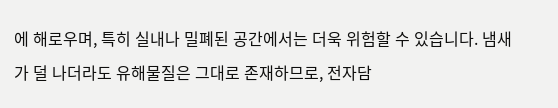에 해로우며, 특히 실내나 밀폐된 공간에서는 더욱 위험할 수 있습니다. 냄새가 덜 나더라도 유해물질은 그대로 존재하므로, 전자담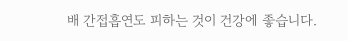배 간접흡연도 피하는 것이 건강에 좋습니다.